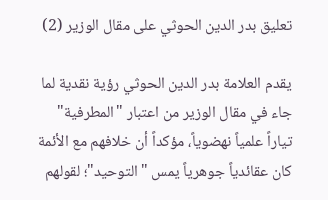تعليق بدر الدين الحوثي على مقال الوزير (2)

يقدم العلامة بدر الدين الحوثي رؤية نقدية لما جاء في مقال الوزير من اعتبار "المطرفية" تياراً علمياً نهضوياً، مؤكداً أن خلافهم مع الأئمة كان عقائدياً جوهرياً يمس "التوحيد"؛ لقولهم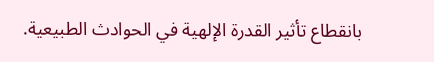بانقطاع تأثير القدرة الإلهية في الحوادث الطبيعية.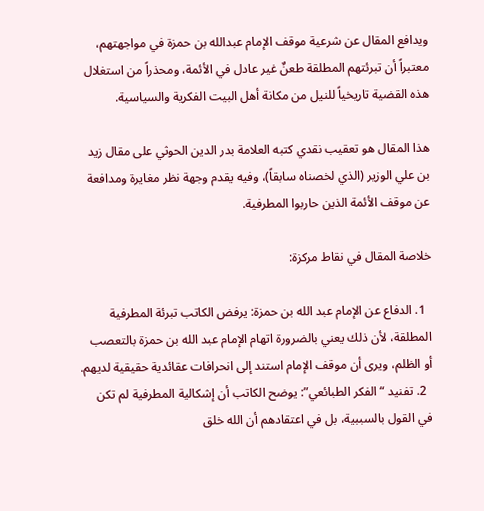ويدافع المقال عن شرعية موقف الإمام عبدالله بن حمزة في مواجهتهم، معتبراً أن تبرئتهم المطلقة طعنٌ غير عادل في الأئمة، ومحذراً من استغلال هذه القضية تاريخياً للنيل من مكانة أهل البيت الفكرية والسياسية.

هذا المقال هو تعقيب نقدي كتبه العلامة بدر الدين الحوثي على مقال زيد بن علي الوزير (الذي لخصناه سابقاً)، وفيه يقدم وجهة نظر مغايرة ومدافعة عن موقف الأئمة الذين حاربوا المطرفية.

خلاصة المقال في نقاط مركزة:

  1. الدفاع عن الإمام عبد الله بن حمزة: يرفض الكاتب تبرئة المطرفية المطلقة، لأن ذلك يعني بالضرورة اتهام الإمام عبد الله بن حمزة بالتعصب أو الظلم، ويرى أن موقف الإمام استند إلى انحرافات عقائدية حقيقية لديهم.
  2. تفنيد “الفكر الطبائعي”: يوضح الكاتب أن إشكالية المطرفية لم تكن في القول بالسببية، بل في اعتقادهم أن الله خلق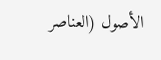الأصول (العناصر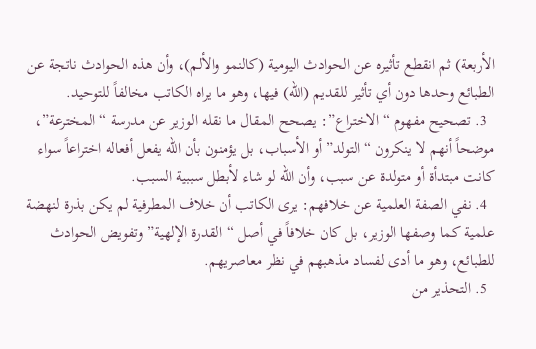الأربعة) ثم انقطع تأثيره عن الحوادث اليومية (كالنمو والألم)، وأن هذه الحوادث ناتجة عن الطبائع وحدها دون أي تأثير للقديم (الله) فيها، وهو ما يراه الكاتب مخالفاً للتوحيد.
  3. تصحيح مفهوم “الاختراع”: يصحح المقال ما نقله الوزير عن مدرسة “المخترعة”، موضحاً أنهم لا ينكرون “التولد” أو الأسباب، بل يؤمنون بأن الله يفعل أفعاله اختراعاً سواء كانت مبتدأة أو متولدة عن سبب، وأن الله لو شاء لأبطل سببية السبب.
  4. نفي الصفة العلمية عن خلافهم: يرى الكاتب أن خلاف المطرفية لم يكن بذرة لنهضة علمية كما وصفها الوزير، بل كان خلافاً في أصل “القدرة الإلهية” وتفويض الحوادث للطبائع، وهو ما أدى لفساد مذهبهم في نظر معاصريهم.
  5. التحذير من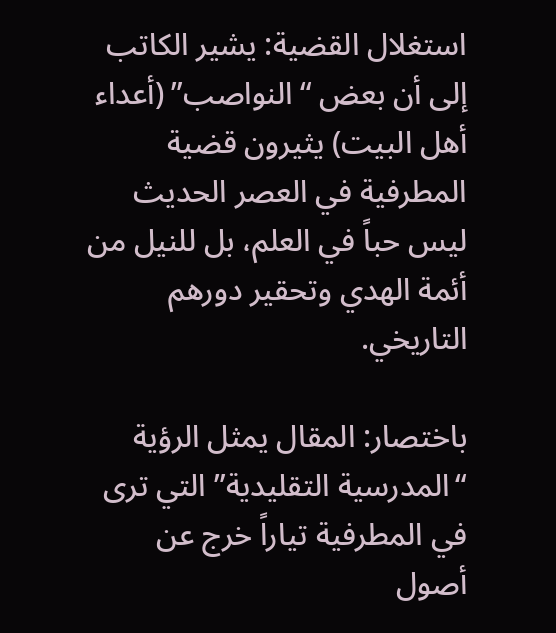استغلال القضية: يشير الكاتب إلى أن بعض “النواصب” (أعداء أهل البيت) يثيرون قضية المطرفية في العصر الحديث ليس حباً في العلم، بل للنيل من أئمة الهدي وتحقير دورهم التاريخي.

باختصار: المقال يمثل الرؤية “المدرسية التقليدية” التي ترى في المطرفية تياراً خرج عن أصول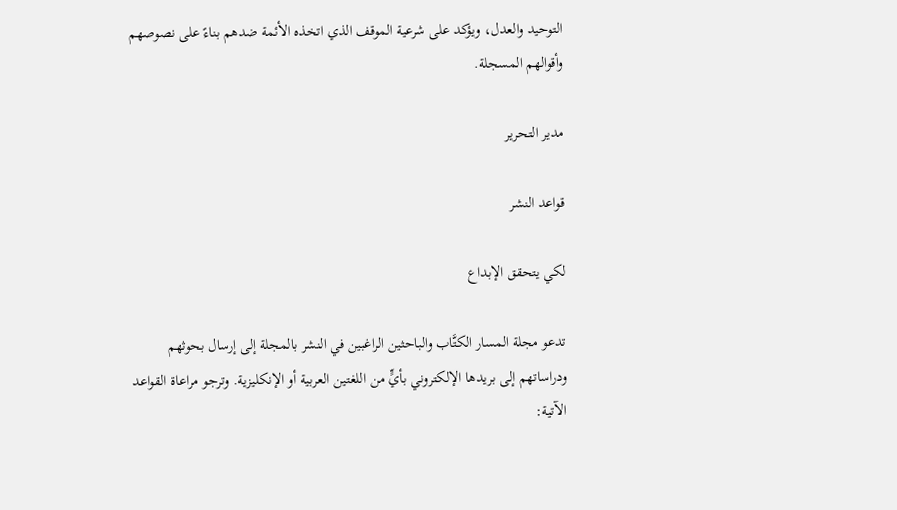التوحيد والعدل، ويؤكد على شرعية الموقف الذي اتخذه الأئمة ضدهم بناءً على نصوصهم وأقوالهم المسجلة.

مدير التحرير

قواعد النشر

لكي يتحقق الإبداع

تدعو مجلة المسار الكتَّاب والباحثين الراغبين في النشر بالمجلة إلى إرسال بحوثهم ودراساتهم إلى بريدها الإلكتروني بأيٍّ من اللغتين العربية أو الإنكليزية. وترجو مراعاة القواعد الآتية: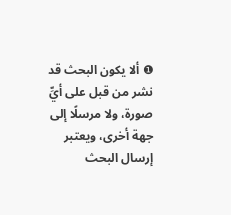❶ ألا يكون البحث قد نشر من قبل على أيِّ صورة، ولا مرسلًا إلى جهة أخرى، ويعتبر إرسال البحث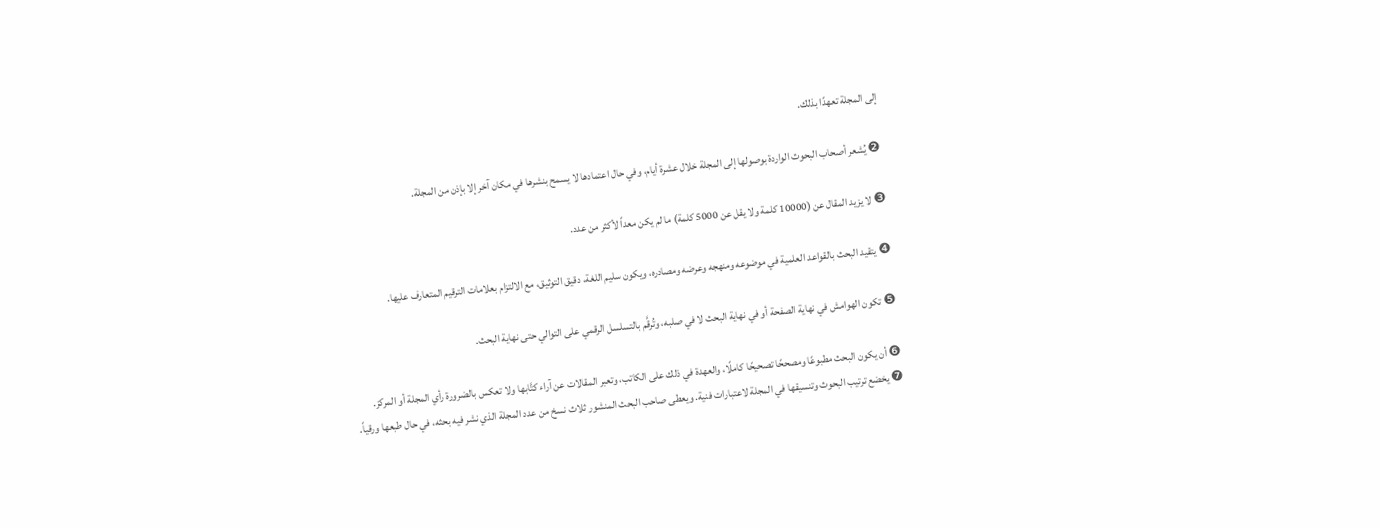إلى المجلة تعهدًا بذلك.

❷ يُشعر أصحاب البحوث الواردة بوصولها إلى المجلة خلال عشرة أيام، وفي حال اعتمادها لا يسمح بنشرها في مكان آخر إلا بإذن من المجلة.

❸ لا يزيد المقال عن (10000 كلمة ولا يقل عن 5000 كلمة) ما لم يكن معداً لأكثر من عدد.

❹ يتقيد البحث بالقواعد العلمية في موضوعه ومنهجه وعرضه ومصادره، ويكون سليم اللغة، دقيق التوثيق، مع الالتزام بعلامات الترقيم المتعارف عليها.

❺ تكون الهوامش في نهاية الصفحة أو في نهاية البحث لا في صلبه، وتُرقَّم بالتسلسل الرقمي على التوالي حتى نهاية البحث.

❻ أن يكون البحث مطبوعًا ومصححًا تصحيحًا كاملًا، والعهدة في ذلك على الكاتب، وتعبر المقالات عن آراء كتَّابها ولا تعكس بالضرورة رأي المجلة أو المركز.
❼ يخضع ترتيب البحوث وتنسيقها في المجلة لاعتبارات فنية. ويعطى صاحب البحث المنشور ثلاث نسخ من عدد المجلة الذي نشر فيه بحثه، في حال طبعها ورقياً.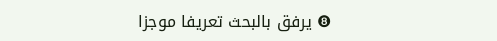❽ يرفق بالبحث تعريفا موجزا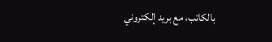بالكاتب، مع بريد إلكتروني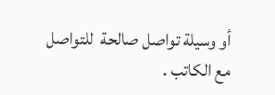أو وسيلة تواصل صالحة  للتواصل مع الكاتب .